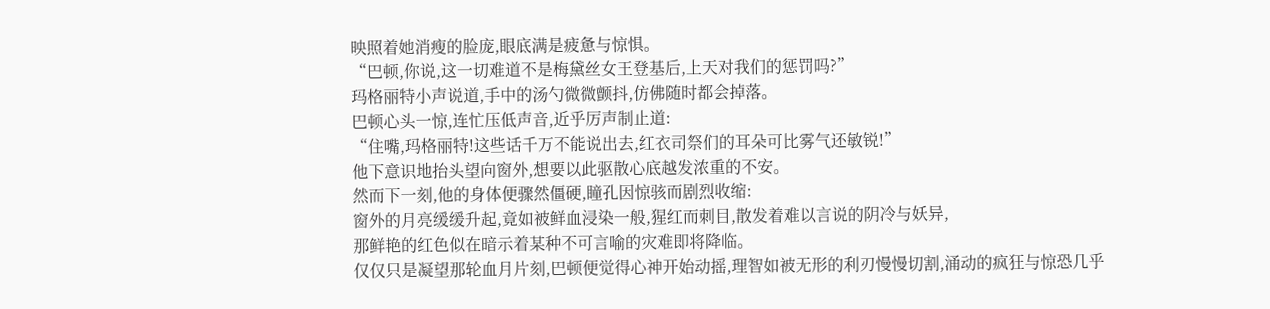映照着她消瘦的脸庞,眼底满是疲惫与惊惧。
“巴顿,你说,这一切难道不是梅黛丝女王登基后,上天对我们的惩罚吗?”
玛格丽特小声说道,手中的汤勺微微颤抖,仿佛随时都会掉落。
巴顿心头一惊,连忙压低声音,近乎厉声制止道:
“住嘴,玛格丽特!这些话千万不能说出去,红衣司祭们的耳朵可比雾气还敏锐!”
他下意识地抬头望向窗外,想要以此驱散心底越发浓重的不安。
然而下一刻,他的身体便骤然僵硬,瞳孔因惊骇而剧烈收缩:
窗外的月亮缓缓升起,竟如被鲜血浸染一般,猩红而刺目,散发着难以言说的阴冷与妖异,
那鲜艳的红色似在暗示着某种不可言喻的灾难即将降临。
仅仅只是凝望那轮血月片刻,巴顿便觉得心神开始动摇,理智如被无形的利刃慢慢切割,涌动的疯狂与惊恐几乎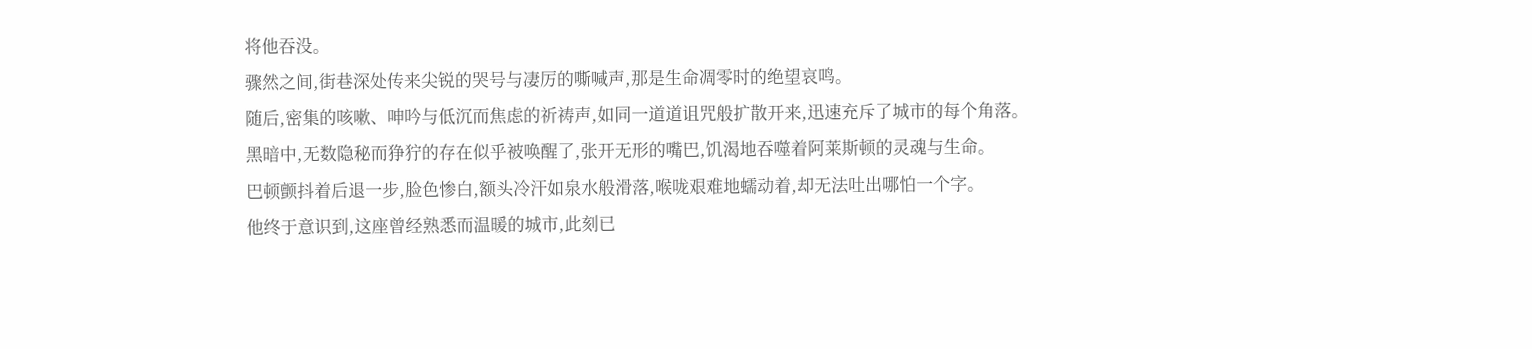将他吞没。
骤然之间,街巷深处传来尖锐的哭号与凄厉的嘶喊声,那是生命凋零时的绝望哀鸣。
随后,密集的咳嗽、呻吟与低沉而焦虑的祈祷声,如同一道道诅咒般扩散开来,迅速充斥了城市的每个角落。
黑暗中,无数隐秘而狰狞的存在似乎被唤醒了,张开无形的嘴巴,饥渴地吞噬着阿莱斯顿的灵魂与生命。
巴顿颤抖着后退一步,脸色惨白,额头冷汗如泉水般滑落,喉咙艰难地蠕动着,却无法吐出哪怕一个字。
他终于意识到,这座曾经熟悉而温暖的城市,此刻已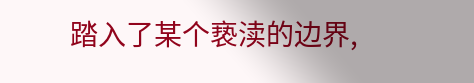踏入了某个亵渎的边界,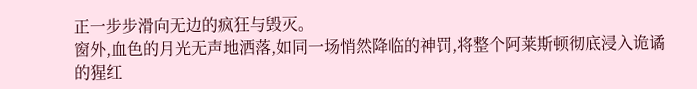正一步步滑向无边的疯狂与毁灭。
窗外,血色的月光无声地洒落,如同一场悄然降临的神罚,将整个阿莱斯顿彻底浸入诡谲的猩红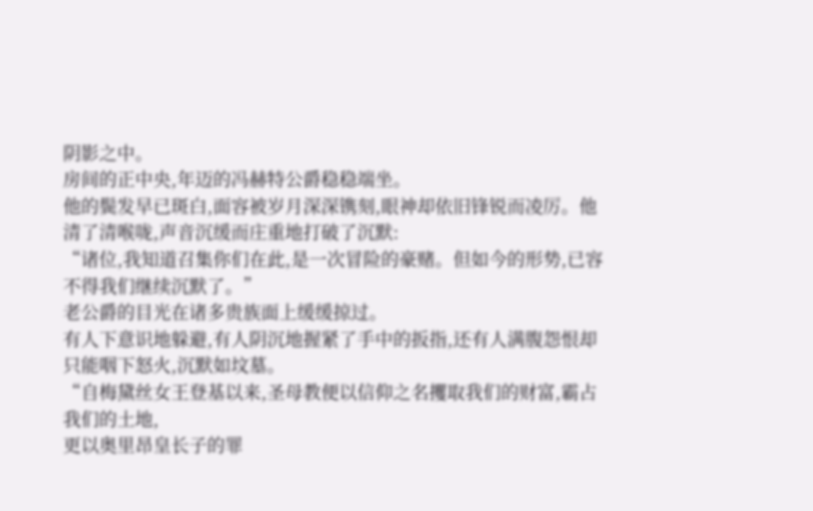阴影之中。
房间的正中央,年迈的冯赫特公爵稳稳端坐。
他的鬓发早已斑白,面容被岁月深深镌刻,眼神却依旧锋锐而凌厉。他清了清喉咙,声音沉缓而庄重地打破了沉默:
“诸位,我知道召集你们在此,是一次冒险的豪赌。但如今的形势,已容不得我们继续沉默了。”
老公爵的目光在诸多贵族面上缓缓掠过。
有人下意识地躲避,有人阴沉地握紧了手中的扳指,还有人满腹怨恨却只能咽下怒火,沉默如坟墓。
“自梅黛丝女王登基以来,圣母教便以信仰之名攫取我们的财富,霸占我们的土地,
更以奥里昂皇长子的罪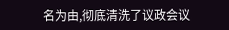名为由,彻底清洗了议政会议